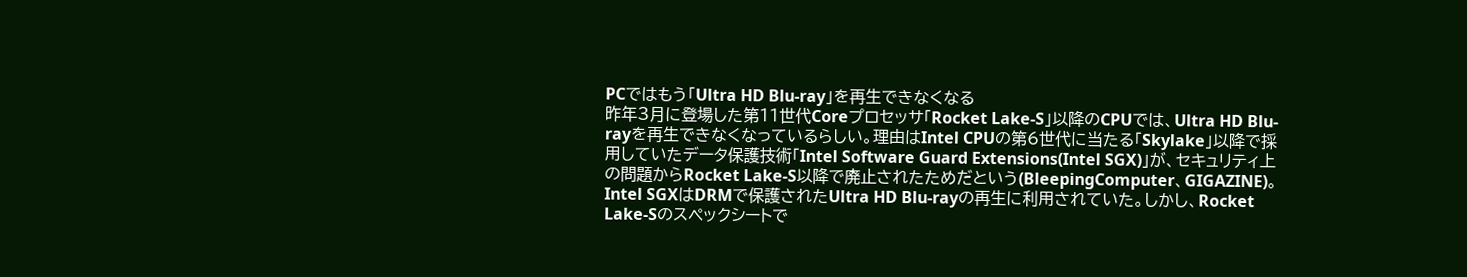PCではもう「Ultra HD Blu-ray」を再生できなくなる
昨年3月に登場した第11世代Coreプロセッサ「Rocket Lake-S」以降のCPUでは、Ultra HD Blu-rayを再生できなくなっているらしい。理由はIntel CPUの第6世代に当たる「Skylake」以降で採用していたデータ保護技術「Intel Software Guard Extensions(Intel SGX)」が、セキュリティ上の問題からRocket Lake-S以降で廃止されたためだという(BleepingComputer、GIGAZINE)。Intel SGXはDRMで保護されたUltra HD Blu-rayの再生に利用されていた。しかし、Rocket Lake-Sのスペックシートで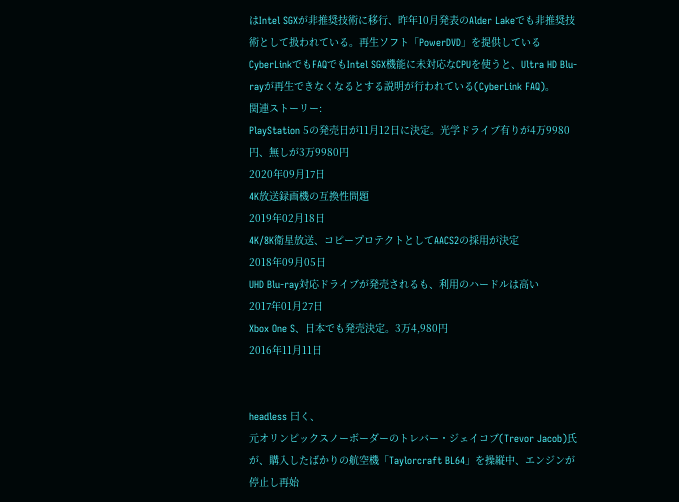はIntel SGXが非推奨技術に移行、昨年10月発表のAlder Lakeでも非推奨技術として扱われている。再生ソフト「PowerDVD」を提供しているCyberLinkでもFAQでもIntel SGX機能に未対応なCPUを使うと、Ultra HD Blu-rayが再生できなくなるとする説明が行われている(CyberLink FAQ)。
関連ストーリー:
PlayStation 5の発売日が11月12日に決定。光学ドライブ有りが4万9980円、無しが3万9980円
2020年09月17日
4K放送録画機の互換性問題
2019年02月18日
4K/8K衛星放送、コピープロテクトとしてAACS2の採用が決定
2018年09月05日
UHD Blu-ray対応ドライブが発売されるも、利用のハードルは高い
2017年01月27日
Xbox One S、日本でも発売決定。3万4,980円
2016年11月11日


headless 曰く、
元オリンピックスノーボーダーのトレバー・ジェイコブ(Trevor Jacob)氏が、購入したばかりの航空機「Taylorcraft BL64」を操縦中、エンジンが停止し再始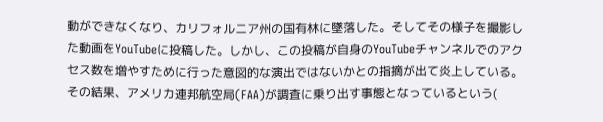動ができなくなり、カリフォルニア州の国有林に墜落した。そしてその様子を撮影した動画をYouTubeに投稿した。しかし、この投稿が自身のYouTubeチャンネルでのアクセス数を増やすために行った意図的な演出ではないかとの指摘が出て炎上している。その結果、アメリカ連邦航空局(FAA)が調査に乗り出す事態となっているという(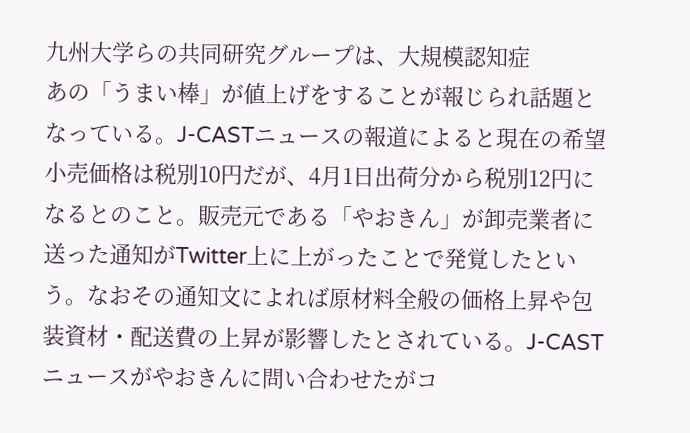九州大学らの共同研究グループは、大規模認知症
あの「うまい棒」が値上げをすることが報じられ話題となっている。J-CASTニュースの報道によると現在の希望小売価格は税別10円だが、4月1日出荷分から税別12円になるとのこと。販売元である「やおきん」が卸売業者に送った通知がTwitter上に上がったことで発覚したという。なおその通知文によれば原材料全般の価格上昇や包装資材・配送費の上昇が影響したとされている。J-CASTニュースがやおきんに問い合わせたがコ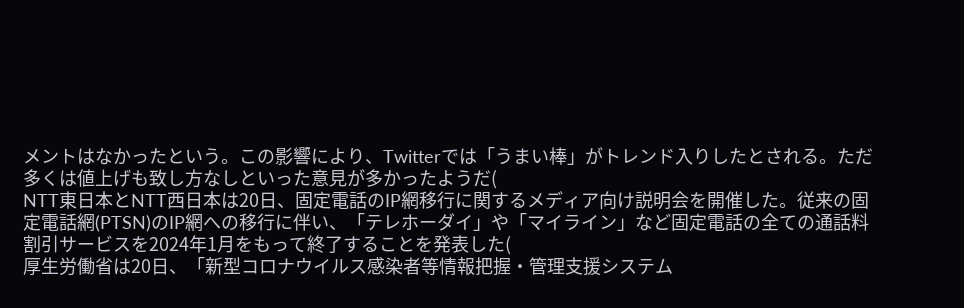メントはなかったという。この影響により、Twitterでは「うまい棒」がトレンド入りしたとされる。ただ多くは値上げも致し方なしといった意見が多かったようだ(
NTT東日本とNTT西日本は20日、固定電話のIP網移行に関するメディア向け説明会を開催した。従来の固定電話網(PTSN)のIP網への移行に伴い、「テレホーダイ」や「マイライン」など固定電話の全ての通話料割引サービスを2024年1月をもって終了することを発表した(
厚生労働省は20日、「新型コロナウイルス感染者等情報把握・管理支援システム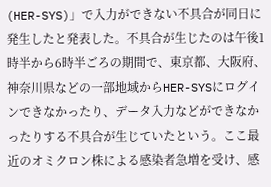(HER-SYS)」で入力ができない不具合が同日に発生したと発表した。不具合が生じたのは午後1時半から6時半ごろの期間で、東京都、大阪府、神奈川県などの一部地域からHER-SYSにログインできなかったり、データ入力などができなかったりする不具合が生じていたという。ここ最近のオミクロン株による感染者急増を受け、感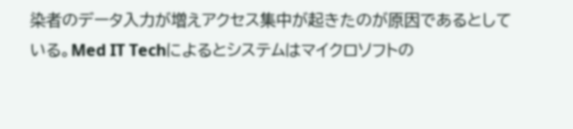染者のデータ入力が増えアクセス集中が起きたのが原因であるとしている。Med IT Techによるとシステムはマイクロソフトの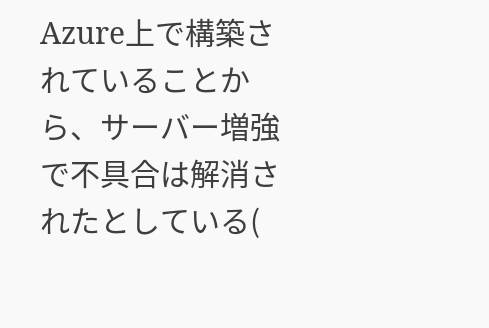Azure上で構築されていることから、サーバー増強で不具合は解消されたとしている(